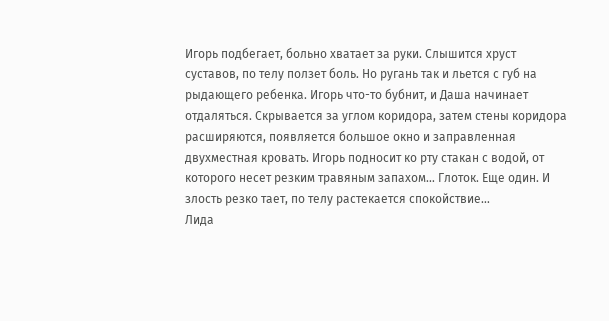Игорь подбегает, больно хватает за руки. Слышится хруст суставов, по телу ползет боль. Но ругань так и льется с губ на рыдающего ребенка. Игорь что-то бубнит, и Даша начинает отдаляться. Скрывается за углом коридора, затем стены коридора расширяются, появляется большое окно и заправленная двухместная кровать. Игорь подносит ко рту стакан с водой, от которого несет резким травяным запахом… Глоток. Еще один. И злость резко тает, по телу растекается спокойствие…
Лида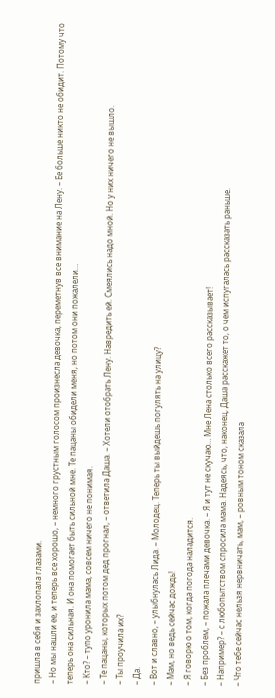пришла в себя и захлопала глазами.
– Но мы нашли ее, и теперь все хорошо, – немного грустным голосом произнесла девочка, переметнув все внимание на Лену. – Ее больше никто не обидит. Потому что теперь она сильная. И она помогает быть сильной мне. Те пацаны обидели меня, но потом они пожалели…
– Кто? – тупо уронила мама, совсем ничего не понимая.
– Те пацаны, которых потом дед прогнал, – ответила Даша. – Хотели отобрать Лену. Навредить ей. Смеялись надо мной. Но у них ничего не вышло.
– Ты проучила их?
– Да.
– Вот и славно, – улыбнулась Лида. – Молодец. Теперь ты выйдешь погулять на улицу?
– Мам, но ведь сейчас дождь!
– Я говорю о том, когда погода наладится.
– Без проблем, – пожала плечами девочка. – Я и тут не скучаю… Мне Лена столько всего рассказывает!
– Например? – с любопытством спросила мама. Надеясь, что, наконец, Даша расскажет то, о чем испугалась рассказать раньше.
– Что тебе сейчас нельзя нервничать, мам, – ровным тоном сказала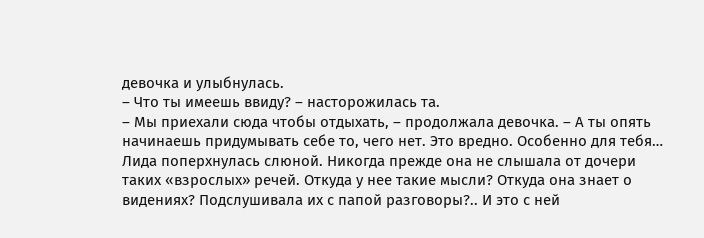девочка и улыбнулась.
– Что ты имеешь ввиду? – насторожилась та.
– Мы приехали сюда чтобы отдыхать, – продолжала девочка. – А ты опять начинаешь придумывать себе то, чего нет. Это вредно. Особенно для тебя…
Лида поперхнулась слюной. Никогда прежде она не слышала от дочери таких «взрослых» речей. Откуда у нее такие мысли? Откуда она знает о видениях? Подслушивала их с папой разговоры?.. И это с ней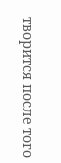творится после того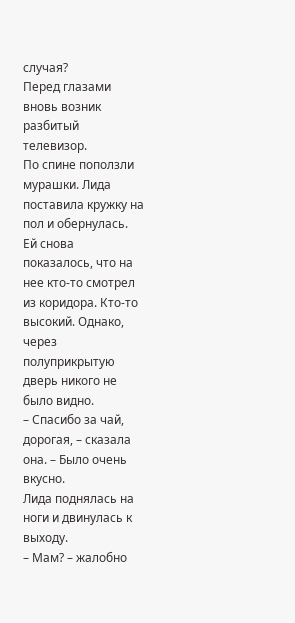случая?
Перед глазами вновь возник разбитый телевизор.
По спине поползли мурашки. Лида поставила кружку на пол и обернулась. Ей снова показалось, что на нее кто-то смотрел из коридора. Кто-то высокий. Однако, через полуприкрытую дверь никого не было видно.
– Спасибо за чай, дорогая, – сказала она. – Было очень вкусно.
Лида поднялась на ноги и двинулась к выходу.
– Мам? – жалобно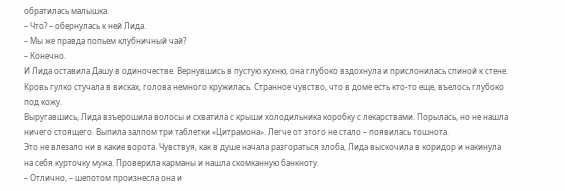обратилась малышка.
– Что? – обернулась к ней Лида.
– Мы же правда попьем клубничный чай?
– Конечно.
И Лида оставила Дашу в одиночестве. Вернувшись в пустую кухню, она глубоко вздохнула и прислонилась спиной к стене. Кровь гулко стучала в висках, голова немного кружилась. Странное чувство, что в доме есть кто-то еще, въелось глубоко под кожу.
Выругавшись, Лида взъерошила волосы и схватила с крыши холодильника коробку с лекарствами. Порылась, но не нашла ничего стоящего. Выпила залпом три таблетки «Цитрамона». Легче от этого не стало – появилась тошнота.
Это не влезало ни в какие ворота. Чувствуя, как в душе начала разгораться злоба, Лида выскочила в коридор и накинула на себя курточку мужа. Проверила карманы и нашла скомканную банкноту.
– Отлично, – шепотом произнесла она и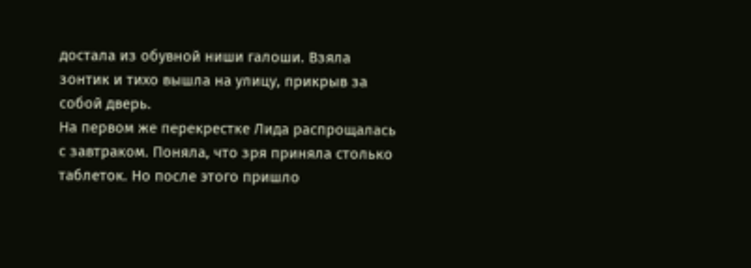достала из обувной ниши галоши. Взяла зонтик и тихо вышла на улицу, прикрыв за собой дверь.
На первом же перекрестке Лида распрощалась с завтраком. Поняла, что зря приняла столько таблеток. Но после этого пришло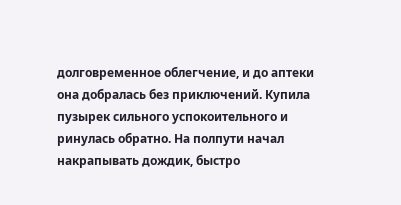долговременное облегчение, и до аптеки она добралась без приключений. Купила пузырек сильного успокоительного и ринулась обратно. На полпути начал накрапывать дождик, быстро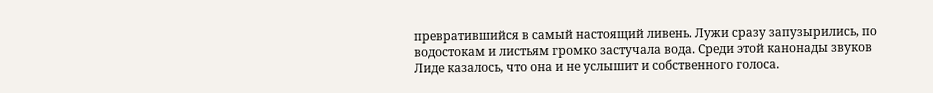превратившийся в самый настоящий ливень. Лужи сразу запузырились, по водостокам и листьям громко застучала вода. Среди этой канонады звуков Лиде казалось, что она и не услышит и собственного голоса.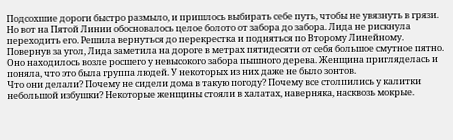Подсохшие дороги быстро размыло, и пришлось выбирать себе путь, чтобы не увязнуть в грязи. Но вот на Пятой Линии обосновалось целое болото от забора до забора. Лида не рискнула переходить его. Решила вернуться до перекрестка и подняться по Второму Линейному.
Повернув за угол, Лида заметила на дороге в метрах пятидесяти от себя большое смутное пятно. Оно находилось возле росшего у невысокого забора пышного дерева. Женщина пригляделась и поняла, что это была группа людей. У некоторых из них даже не было зонтов.
Что они делали? Почему не сидели дома в такую погоду? Почему все столпились у калитки небольшой избушки? Некоторые женщины стояли в халатах, наверняка, насквозь мокрые.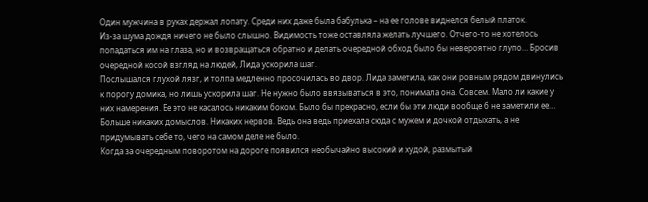Один мужчина в руках держал лопату. Среди них даже была бабулька – на ее голове виднелся белый платок.
Из-за шума дождя ничего не было слышно. Видимость тоже оставляла желать лучшего. Отчего-то не хотелось попадаться им на глаза, но и возвращаться обратно и делать очередной обход было бы невероятно глупо… Бросив очередной косой взгляд на людей, Лида ускорила шаг.
Послышался глухой лязг, и толпа медленно просочилась во двор. Лида заметила, как они ровным рядом двинулись к порогу домика, но лишь ускорила шаг. Не нужно было ввязываться в это, понимала она. Совсем. Мало ли какие у них намерения. Ее это не касалось никаким боком. Было бы прекрасно, если бы эти люди вообще б не заметили ее… Больше никаких домыслов. Никаких нервов. Ведь она ведь приехала сюда с мужем и дочкой отдыхать, а не придумывать себе то, чего на самом деле не было.
Когда за очередным поворотом на дороге появился необычайно высокий и худой, размытый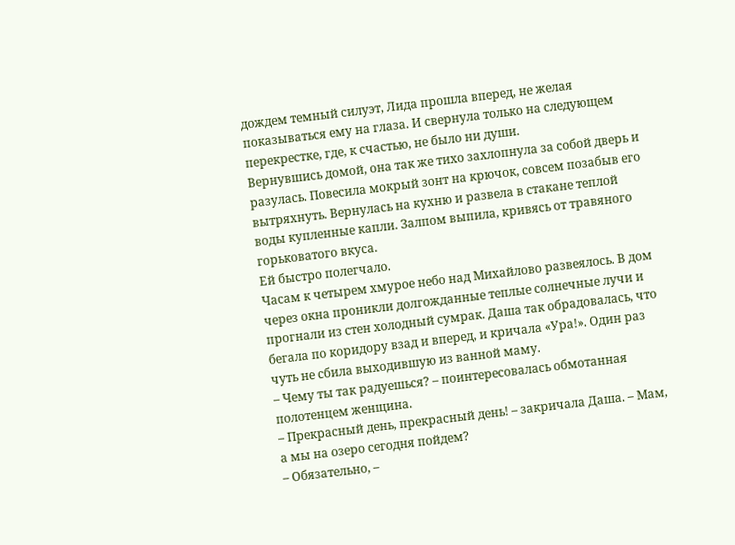дождем темный силуэт, Лида прошла вперед, не желая показываться ему на глаза. И свернула только на следующем перекрестке, где, к счастью, не было ни души.
Вернувшись домой, она так же тихо захлопнула за собой дверь и разулась. Повесила мокрый зонт на крючок, совсем позабыв его вытряхнуть. Вернулась на кухню и развела в стакане теплой воды купленные капли. Залпом выпила, кривясь от травяного горьковатого вкуса.
Ей быстро полегчало.
Часам к четырем хмурое небо над Михайлово развеялось. В дом через окна проникли долгожданные теплые солнечные лучи и прогнали из стен холодный сумрак. Даша так обрадовалась, что бегала по коридору взад и вперед, и кричала «Ура!». Один раз чуть не сбила выходившую из ванной маму.
– Чему ты так радуешься? – поинтересовалась обмотанная полотенцем женщина.
– Прекрасный день, прекрасный день! – закричала Даша. – Мам, а мы на озеро сегодня пойдем?
– Обязательно, –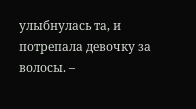улыбнулась та, и потрепала девочку за волосы. –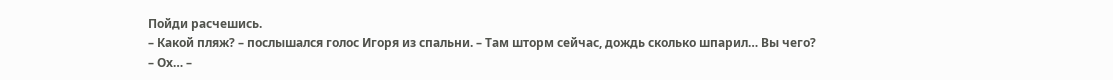Пойди расчешись.
– Какой пляж? – послышался голос Игоря из спальни. – Там шторм сейчас, дождь сколько шпарил… Вы чего?
– Ох… –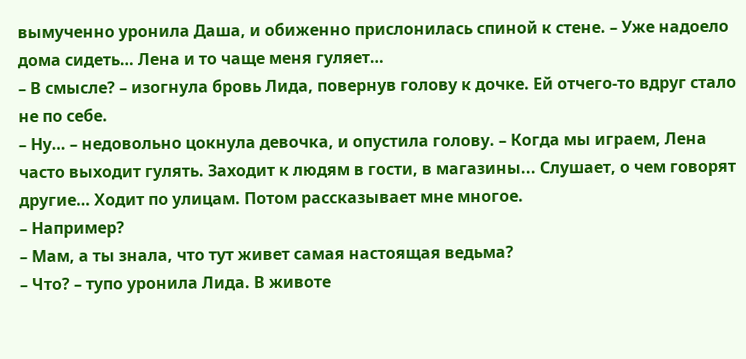вымученно уронила Даша, и обиженно прислонилась спиной к стене. – Уже надоело дома сидеть… Лена и то чаще меня гуляет…
– В смысле? – изогнула бровь Лида, повернув голову к дочке. Ей отчего-то вдруг стало не по себе.
– Ну… – недовольно цокнула девочка, и опустила голову. – Когда мы играем, Лена часто выходит гулять. Заходит к людям в гости, в магазины... Слушает, о чем говорят другие… Ходит по улицам. Потом рассказывает мне многое.
– Например?
– Мам, а ты знала, что тут живет самая настоящая ведьма?
– Что? – тупо уронила Лида. В животе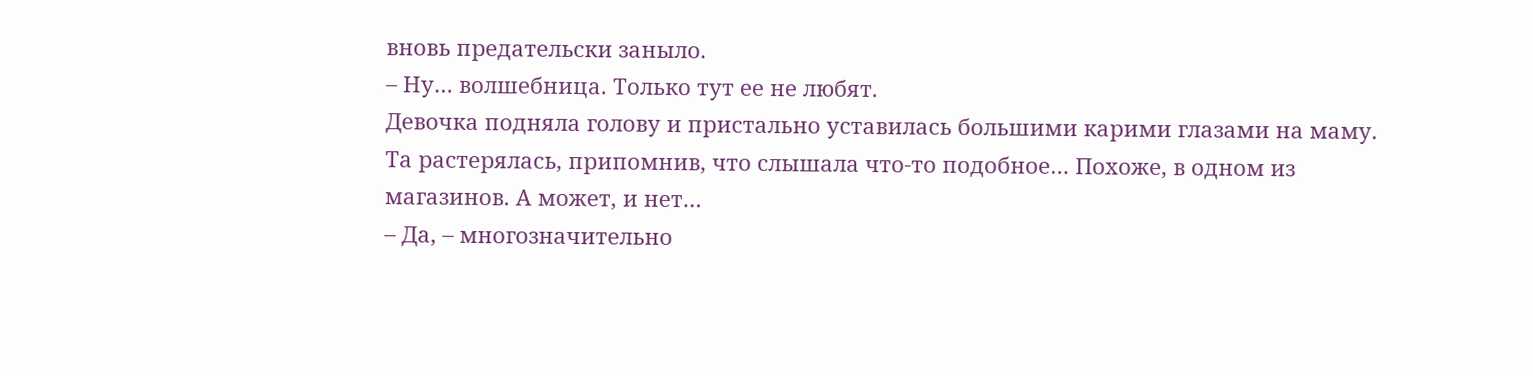вновь предательски заныло.
– Ну… волшебница. Только тут ее не любят.
Девочка подняла голову и пристально уставилась большими карими глазами на маму. Та растерялась, припомнив, что слышала что-то подобное… Похоже, в одном из магазинов. А может, и нет…
– Да, – многозначительно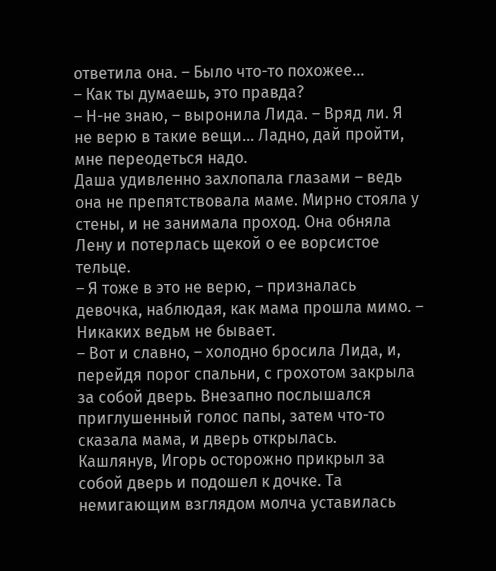ответила она. – Было что-то похожее…
– Как ты думаешь, это правда?
– Н-не знаю, – выронила Лида. – Вряд ли. Я не верю в такие вещи… Ладно, дай пройти, мне переодеться надо.
Даша удивленно захлопала глазами – ведь она не препятствовала маме. Мирно стояла у стены, и не занимала проход. Она обняла Лену и потерлась щекой о ее ворсистое тельце.
– Я тоже в это не верю, – призналась девочка, наблюдая, как мама прошла мимо. – Никаких ведьм не бывает.
– Вот и славно, – холодно бросила Лида, и, перейдя порог спальни, с грохотом закрыла за собой дверь. Внезапно послышался приглушенный голос папы, затем что-то сказала мама, и дверь открылась.
Кашлянув, Игорь осторожно прикрыл за собой дверь и подошел к дочке. Та немигающим взглядом молча уставилась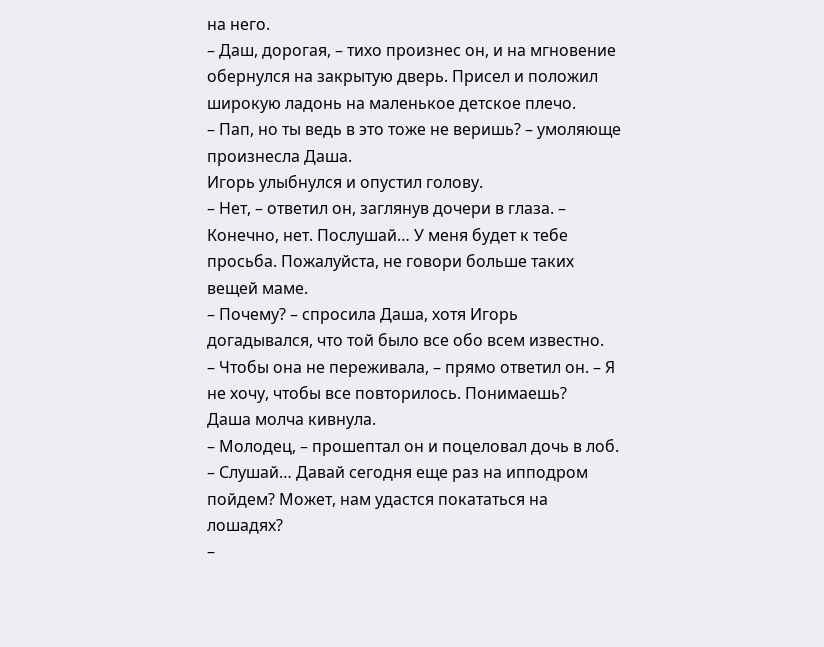на него.
– Даш, дорогая, – тихо произнес он, и на мгновение обернулся на закрытую дверь. Присел и положил широкую ладонь на маленькое детское плечо.
– Пап, но ты ведь в это тоже не веришь? – умоляюще произнесла Даша.
Игорь улыбнулся и опустил голову.
– Нет, – ответил он, заглянув дочери в глаза. – Конечно, нет. Послушай… У меня будет к тебе просьба. Пожалуйста, не говори больше таких вещей маме.
– Почему? – спросила Даша, хотя Игорь догадывался, что той было все обо всем известно.
– Чтобы она не переживала, – прямо ответил он. – Я не хочу, чтобы все повторилось. Понимаешь?
Даша молча кивнула.
– Молодец, – прошептал он и поцеловал дочь в лоб. – Слушай… Давай сегодня еще раз на ипподром пойдем? Может, нам удастся покататься на лошадях?
–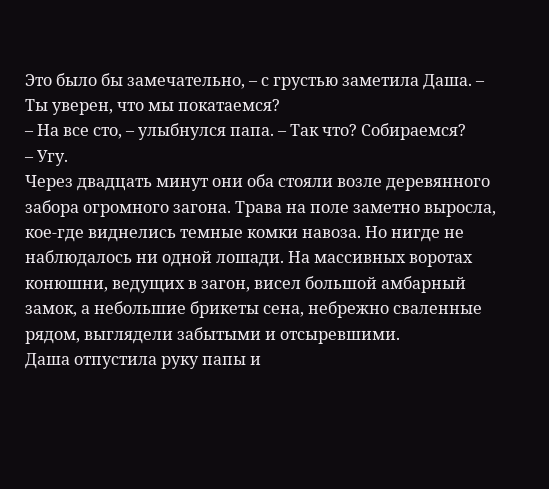Это было бы замечательно, – с грустью заметила Даша. – Ты уверен, что мы покатаемся?
– На все сто, – улыбнулся папа. – Так что? Собираемся?
– Угу.
Через двадцать минут они оба стояли возле деревянного забора огромного загона. Трава на поле заметно выросла, кое-где виднелись темные комки навоза. Но нигде не наблюдалось ни одной лошади. На массивных воротах конюшни, ведущих в загон, висел большой амбарный замок, а небольшие брикеты сена, небрежно сваленные рядом, выглядели забытыми и отсыревшими.
Даша отпустила руку папы и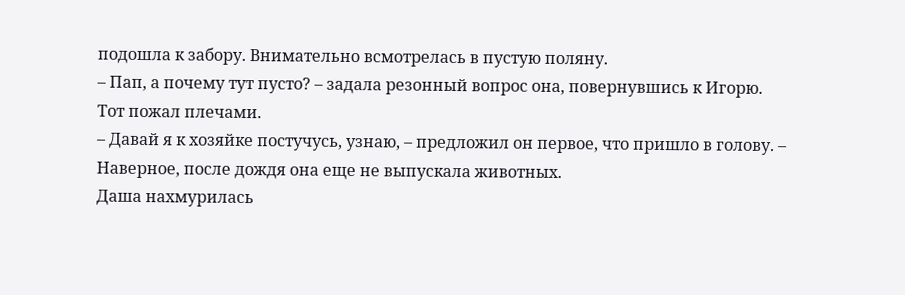подошла к забору. Внимательно всмотрелась в пустую поляну.
– Пап, а почему тут пусто? – задала резонный вопрос она, повернувшись к Игорю.
Тот пожал плечами.
– Давай я к хозяйке постучусь, узнаю, – предложил он первое, что пришло в голову. – Наверное, после дождя она еще не выпускала животных.
Даша нахмурилась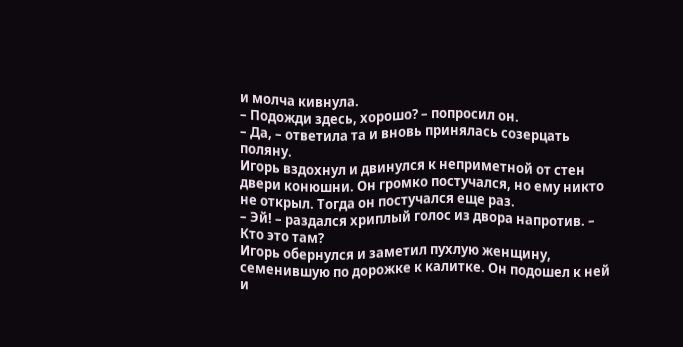и молча кивнула.
– Подожди здесь, хорошо? – попросил он.
– Да, – ответила та и вновь принялась созерцать поляну.
Игорь вздохнул и двинулся к неприметной от стен двери конюшни. Он громко постучался, но ему никто не открыл. Тогда он постучался еще раз.
– Эй! – раздался хриплый голос из двора напротив. – Кто это там?
Игорь обернулся и заметил пухлую женщину, семенившую по дорожке к калитке. Он подошел к ней и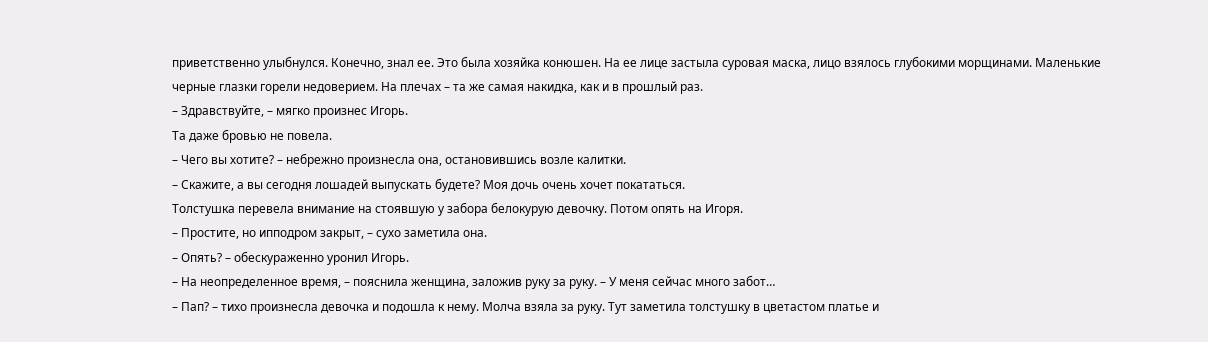приветственно улыбнулся. Конечно, знал ее. Это была хозяйка конюшен. На ее лице застыла суровая маска, лицо взялось глубокими морщинами. Маленькие черные глазки горели недоверием. На плечах – та же самая накидка, как и в прошлый раз.
– Здравствуйте, – мягко произнес Игорь.
Та даже бровью не повела.
– Чего вы хотите? – небрежно произнесла она, остановившись возле калитки.
– Скажите, а вы сегодня лошадей выпускать будете? Моя дочь очень хочет покататься.
Толстушка перевела внимание на стоявшую у забора белокурую девочку. Потом опять на Игоря.
– Простите, но ипподром закрыт, – сухо заметила она.
– Опять? – обескураженно уронил Игорь.
– На неопределенное время, – пояснила женщина, заложив руку за руку. – У меня сейчас много забот…
– Пап? – тихо произнесла девочка и подошла к нему. Молча взяла за руку. Тут заметила толстушку в цветастом платье и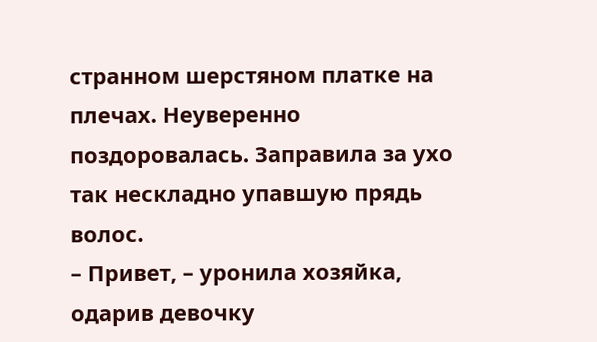странном шерстяном платке на плечах. Неуверенно поздоровалась. Заправила за ухо так нескладно упавшую прядь волос.
– Привет, – уронила хозяйка, одарив девочку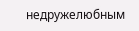недружелюбным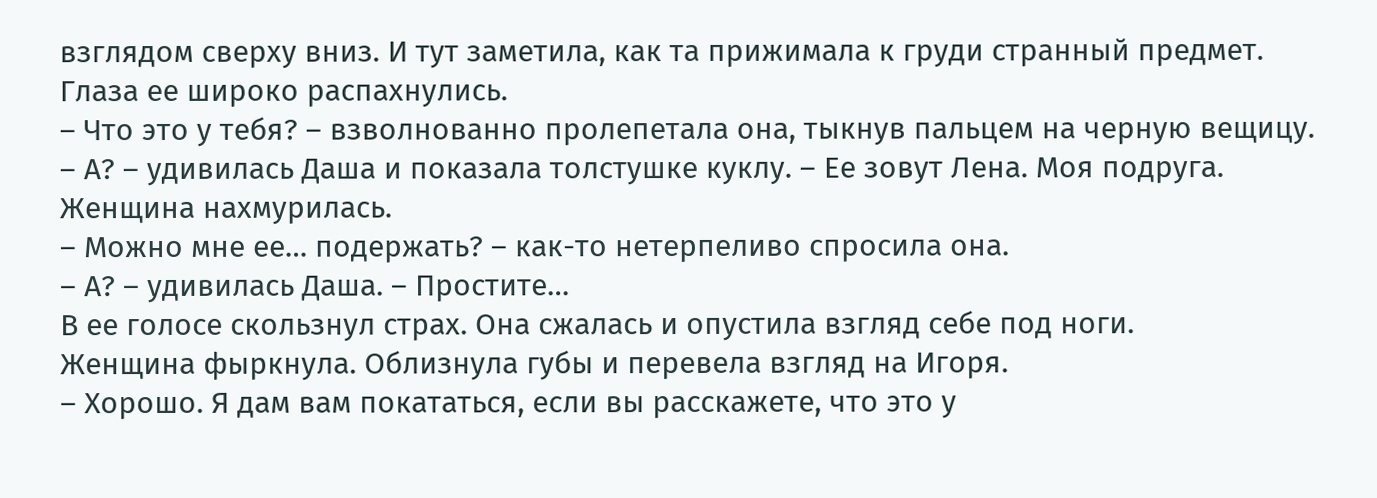взглядом сверху вниз. И тут заметила, как та прижимала к груди странный предмет. Глаза ее широко распахнулись.
– Что это у тебя? – взволнованно пролепетала она, тыкнув пальцем на черную вещицу.
– А? – удивилась Даша и показала толстушке куклу. – Ее зовут Лена. Моя подруга.
Женщина нахмурилась.
– Можно мне ее… подержать? – как-то нетерпеливо спросила она.
– А? – удивилась Даша. – Простите…
В ее голосе скользнул страх. Она сжалась и опустила взгляд себе под ноги.
Женщина фыркнула. Облизнула губы и перевела взгляд на Игоря.
– Хорошо. Я дам вам покататься, если вы расскажете, что это у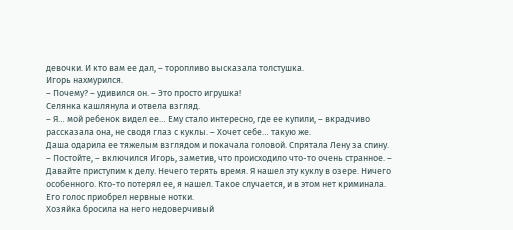девочки. И кто вам ее дал, – торопливо высказала толстушка.
Игорь нахмурился.
– Почему? – удивился он. – Это просто игрушка!
Селянка кашлянула и отвела взгляд.
– Я… мой ребенок видел ее… Ему стало интересно, где ее купили, – вкрадчиво рассказала она, не сводя глаз с куклы. – Хочет себе… такую же.
Даша одарила ее тяжелым взглядом и покачала головой. Спрятала Лену за спину.
– Постойте, – включился Игорь, заметив, что происходило что-то очень странное. – Давайте приступим к делу. Нечего терять время. Я нашел эту куклу в озере. Ничего особенного. Кто-то потерял ее, я нашел. Такое случается, и в этом нет криминала.
Его голос приобрел нервные нотки.
Хозяйка бросила на него недоверчивый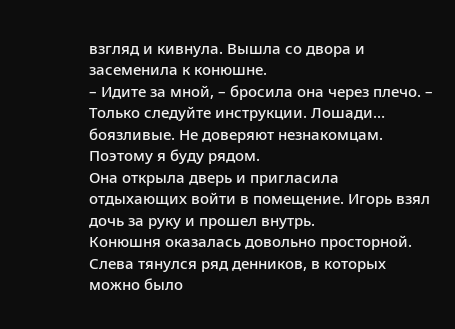взгляд и кивнула. Вышла со двора и засеменила к конюшне.
– Идите за мной, – бросила она через плечо. – Только следуйте инструкции. Лошади… боязливые. Не доверяют незнакомцам. Поэтому я буду рядом.
Она открыла дверь и пригласила отдыхающих войти в помещение. Игорь взял дочь за руку и прошел внутрь.
Конюшня оказалась довольно просторной. Слева тянулся ряд денников, в которых можно было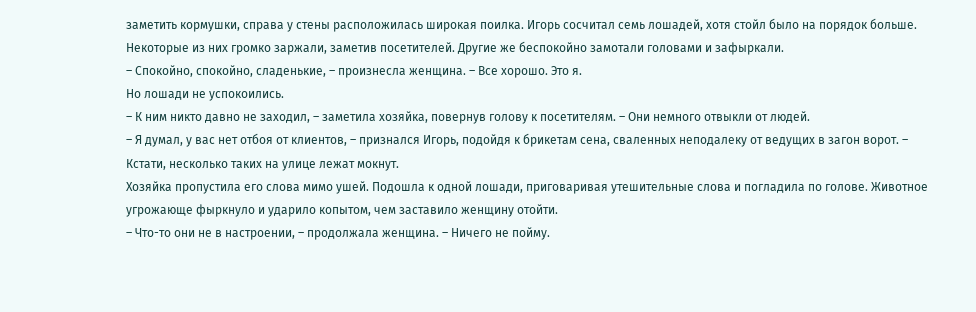заметить кормушки, справа у стены расположилась широкая поилка. Игорь сосчитал семь лошадей, хотя стойл было на порядок больше. Некоторые из них громко заржали, заметив посетителей. Другие же беспокойно замотали головами и зафыркали.
– Спокойно, спокойно, сладенькие, – произнесла женщина. – Все хорошо. Это я.
Но лошади не успокоились.
– К ним никто давно не заходил, – заметила хозяйка, повернув голову к посетителям. – Они немного отвыкли от людей.
– Я думал, у вас нет отбоя от клиентов, – признался Игорь, подойдя к брикетам сена, сваленных неподалеку от ведущих в загон ворот. – Кстати, несколько таких на улице лежат мокнут.
Хозяйка пропустила его слова мимо ушей. Подошла к одной лошади, приговаривая утешительные слова и погладила по голове. Животное угрожающе фыркнуло и ударило копытом, чем заставило женщину отойти.
– Что-то они не в настроении, – продолжала женщина. – Ничего не пойму.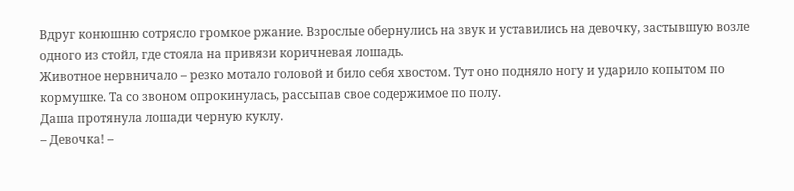Вдруг конюшню сотрясло громкое ржание. Взрослые обернулись на звук и уставились на девочку, застывшую возле одного из стойл, где стояла на привязи коричневая лошадь.
Животное нервничало – резко мотало головой и било себя хвостом. Тут оно подняло ногу и ударило копытом по кормушке. Та со звоном опрокинулась, рассыпав свое содержимое по полу.
Даша протянула лошади черную куклу.
– Девочка! –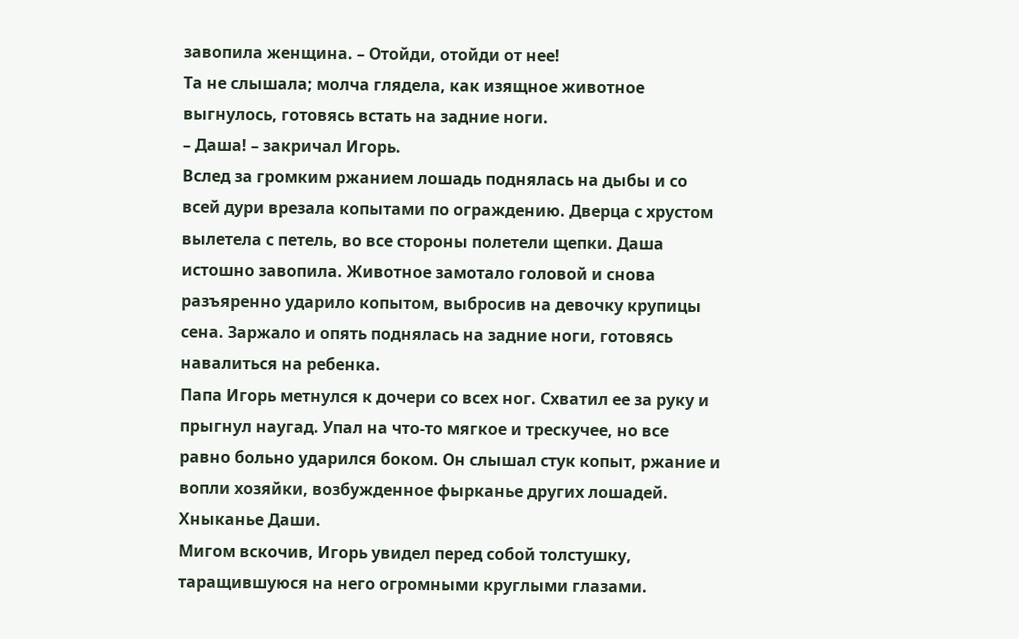завопила женщина. – Отойди, отойди от нее!
Та не слышала; молча глядела, как изящное животное выгнулось, готовясь встать на задние ноги.
– Даша! – закричал Игорь.
Вслед за громким ржанием лошадь поднялась на дыбы и со всей дури врезала копытами по ограждению. Дверца с хрустом вылетела с петель, во все стороны полетели щепки. Даша истошно завопила. Животное замотало головой и снова разъяренно ударило копытом, выбросив на девочку крупицы сена. Заржало и опять поднялась на задние ноги, готовясь навалиться на ребенка.
Папа Игорь метнулся к дочери со всех ног. Схватил ее за руку и прыгнул наугад. Упал на что-то мягкое и трескучее, но все равно больно ударился боком. Он слышал стук копыт, ржание и вопли хозяйки, возбужденное фырканье других лошадей.
Хныканье Даши.
Мигом вскочив, Игорь увидел перед собой толстушку, таращившуюся на него огромными круглыми глазами.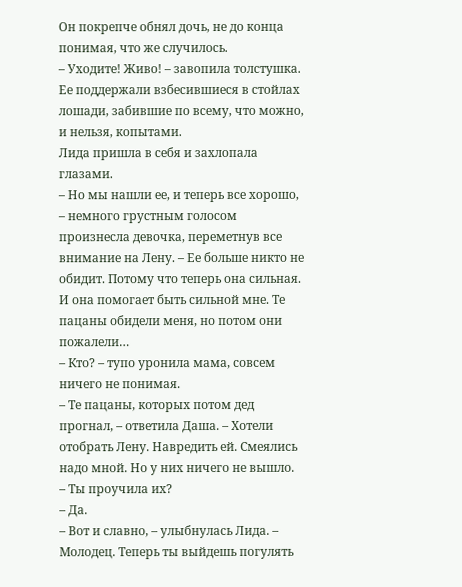Он покрепче обнял дочь, не до конца понимая, что же случилось.
– Уходите! Живо! – завопила толстушка. Ее поддержали взбесившиеся в стойлах лошади, забившие по всему, что можно, и нельзя, копытами.
Лида пришла в себя и захлопала глазами.
– Но мы нашли ее, и теперь все хорошо, – немного грустным голосом произнесла девочка, переметнув все внимание на Лену. – Ее больше никто не обидит. Потому что теперь она сильная. И она помогает быть сильной мне. Те пацаны обидели меня, но потом они пожалели…
– Кто? – тупо уронила мама, совсем ничего не понимая.
– Те пацаны, которых потом дед прогнал, – ответила Даша. – Хотели отобрать Лену. Навредить ей. Смеялись надо мной. Но у них ничего не вышло.
– Ты проучила их?
– Да.
– Вот и славно, – улыбнулась Лида. – Молодец. Теперь ты выйдешь погулять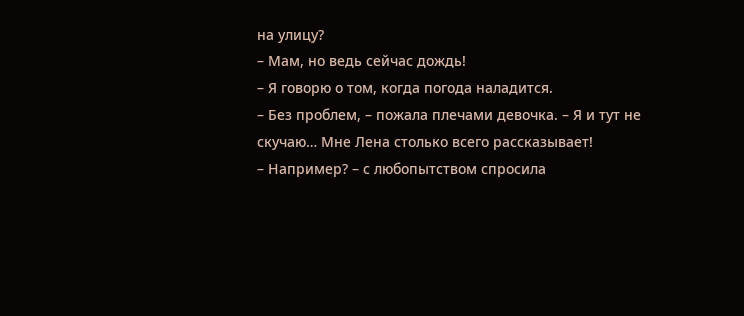на улицу?
– Мам, но ведь сейчас дождь!
– Я говорю о том, когда погода наладится.
– Без проблем, – пожала плечами девочка. – Я и тут не скучаю… Мне Лена столько всего рассказывает!
– Например? – с любопытством спросила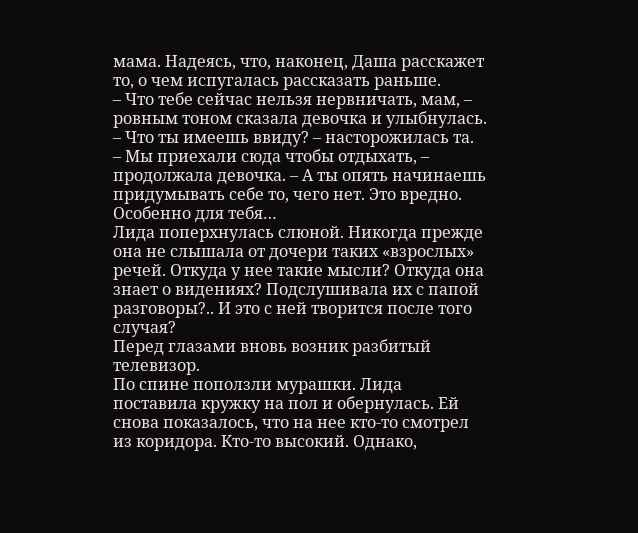мама. Надеясь, что, наконец, Даша расскажет то, о чем испугалась рассказать раньше.
– Что тебе сейчас нельзя нервничать, мам, – ровным тоном сказала девочка и улыбнулась.
– Что ты имеешь ввиду? – насторожилась та.
– Мы приехали сюда чтобы отдыхать, – продолжала девочка. – А ты опять начинаешь придумывать себе то, чего нет. Это вредно. Особенно для тебя…
Лида поперхнулась слюной. Никогда прежде она не слышала от дочери таких «взрослых» речей. Откуда у нее такие мысли? Откуда она знает о видениях? Подслушивала их с папой разговоры?.. И это с ней творится после того случая?
Перед глазами вновь возник разбитый телевизор.
По спине поползли мурашки. Лида поставила кружку на пол и обернулась. Ей снова показалось, что на нее кто-то смотрел из коридора. Кто-то высокий. Однако,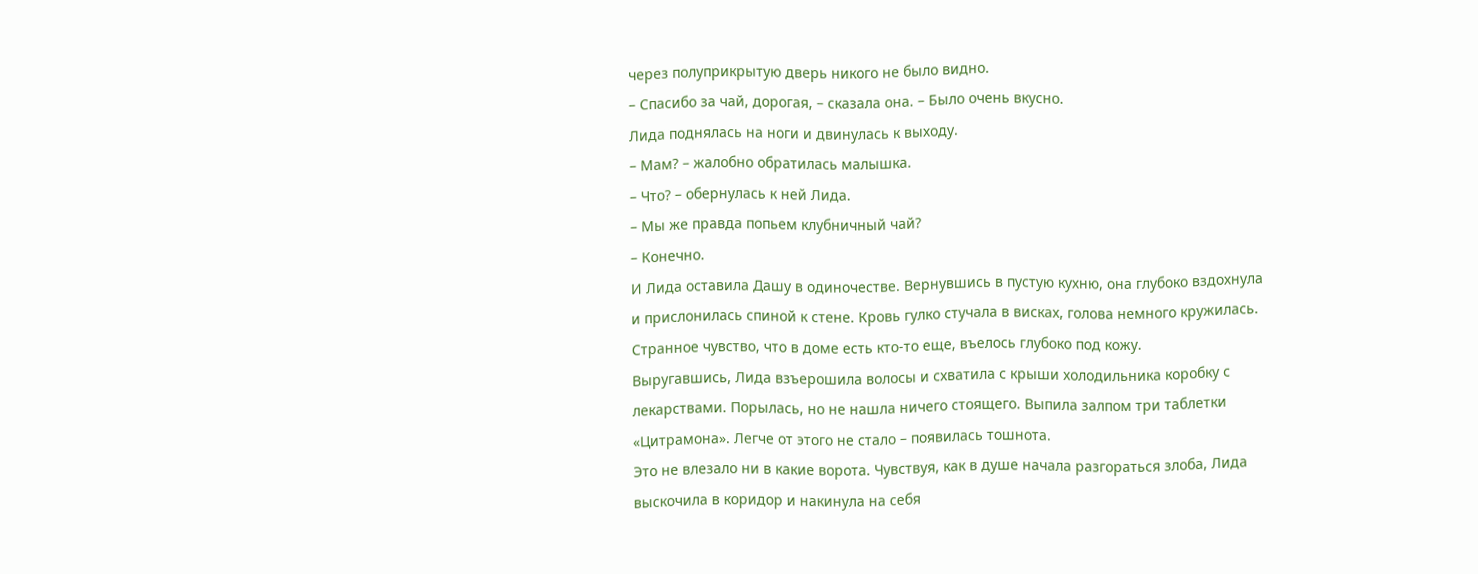через полуприкрытую дверь никого не было видно.
– Спасибо за чай, дорогая, – сказала она. – Было очень вкусно.
Лида поднялась на ноги и двинулась к выходу.
– Мам? – жалобно обратилась малышка.
– Что? – обернулась к ней Лида.
– Мы же правда попьем клубничный чай?
– Конечно.
И Лида оставила Дашу в одиночестве. Вернувшись в пустую кухню, она глубоко вздохнула и прислонилась спиной к стене. Кровь гулко стучала в висках, голова немного кружилась. Странное чувство, что в доме есть кто-то еще, въелось глубоко под кожу.
Выругавшись, Лида взъерошила волосы и схватила с крыши холодильника коробку с лекарствами. Порылась, но не нашла ничего стоящего. Выпила залпом три таблетки «Цитрамона». Легче от этого не стало – появилась тошнота.
Это не влезало ни в какие ворота. Чувствуя, как в душе начала разгораться злоба, Лида выскочила в коридор и накинула на себя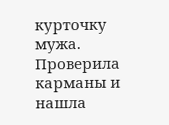курточку мужа. Проверила карманы и нашла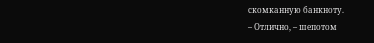скомканную банкноту.
– Отлично, – шепотом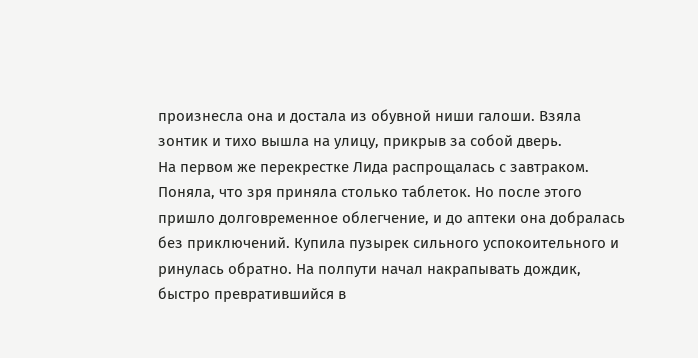произнесла она и достала из обувной ниши галоши. Взяла зонтик и тихо вышла на улицу, прикрыв за собой дверь.
На первом же перекрестке Лида распрощалась с завтраком. Поняла, что зря приняла столько таблеток. Но после этого пришло долговременное облегчение, и до аптеки она добралась без приключений. Купила пузырек сильного успокоительного и ринулась обратно. На полпути начал накрапывать дождик, быстро превратившийся в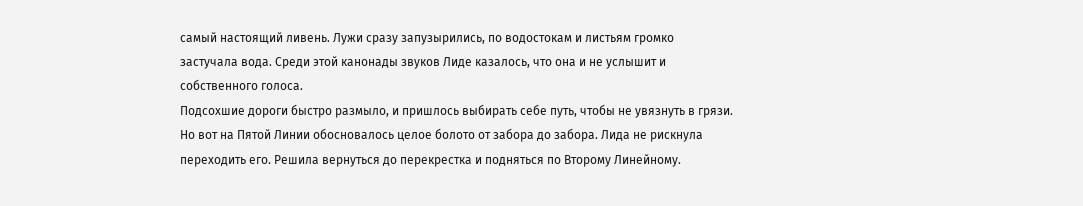самый настоящий ливень. Лужи сразу запузырились, по водостокам и листьям громко застучала вода. Среди этой канонады звуков Лиде казалось, что она и не услышит и собственного голоса.
Подсохшие дороги быстро размыло, и пришлось выбирать себе путь, чтобы не увязнуть в грязи. Но вот на Пятой Линии обосновалось целое болото от забора до забора. Лида не рискнула переходить его. Решила вернуться до перекрестка и подняться по Второму Линейному.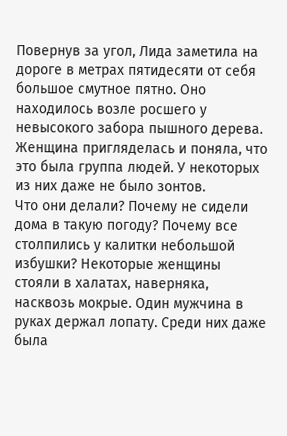Повернув за угол, Лида заметила на дороге в метрах пятидесяти от себя большое смутное пятно. Оно находилось возле росшего у невысокого забора пышного дерева. Женщина пригляделась и поняла, что это была группа людей. У некоторых из них даже не было зонтов.
Что они делали? Почему не сидели дома в такую погоду? Почему все столпились у калитки небольшой избушки? Некоторые женщины стояли в халатах, наверняка, насквозь мокрые. Один мужчина в руках держал лопату. Среди них даже была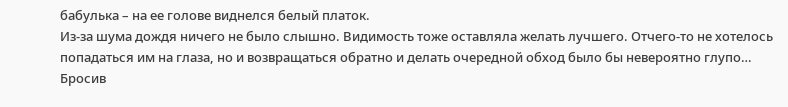бабулька – на ее голове виднелся белый платок.
Из-за шума дождя ничего не было слышно. Видимость тоже оставляла желать лучшего. Отчего-то не хотелось попадаться им на глаза, но и возвращаться обратно и делать очередной обход было бы невероятно глупо… Бросив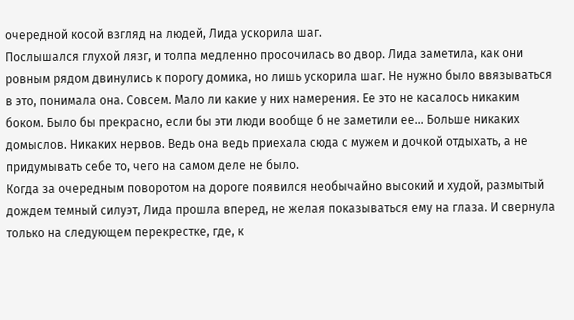очередной косой взгляд на людей, Лида ускорила шаг.
Послышался глухой лязг, и толпа медленно просочилась во двор. Лида заметила, как они ровным рядом двинулись к порогу домика, но лишь ускорила шаг. Не нужно было ввязываться в это, понимала она. Совсем. Мало ли какие у них намерения. Ее это не касалось никаким боком. Было бы прекрасно, если бы эти люди вообще б не заметили ее… Больше никаких домыслов. Никаких нервов. Ведь она ведь приехала сюда с мужем и дочкой отдыхать, а не придумывать себе то, чего на самом деле не было.
Когда за очередным поворотом на дороге появился необычайно высокий и худой, размытый дождем темный силуэт, Лида прошла вперед, не желая показываться ему на глаза. И свернула только на следующем перекрестке, где, к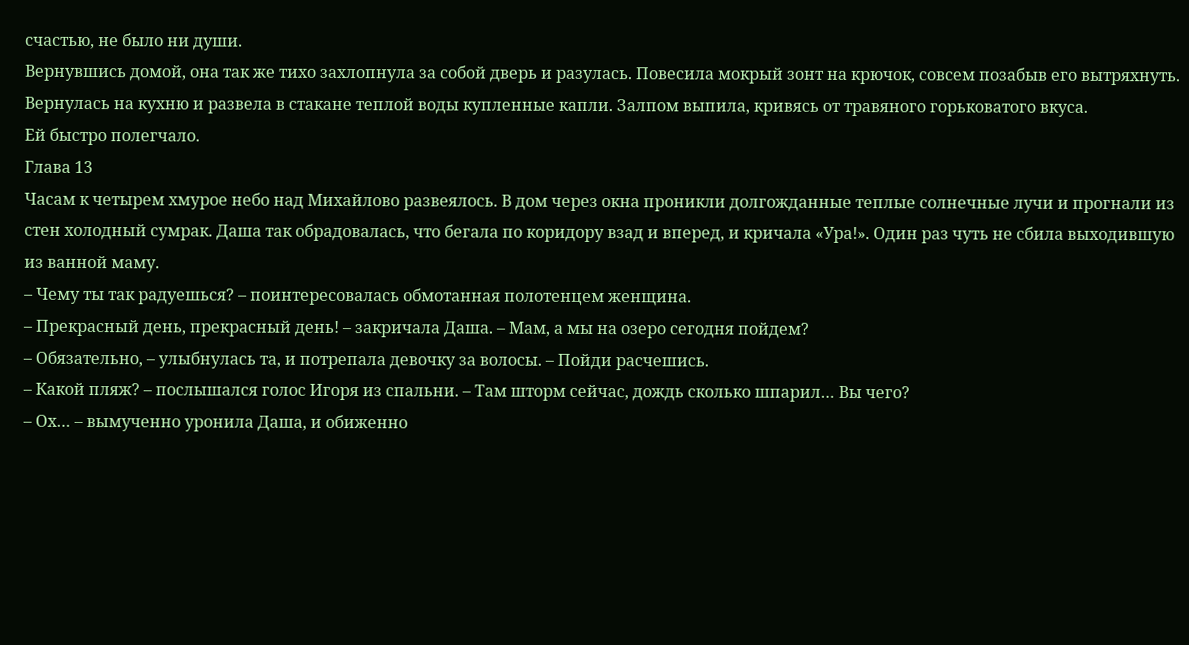счастью, не было ни души.
Вернувшись домой, она так же тихо захлопнула за собой дверь и разулась. Повесила мокрый зонт на крючок, совсем позабыв его вытряхнуть. Вернулась на кухню и развела в стакане теплой воды купленные капли. Залпом выпила, кривясь от травяного горьковатого вкуса.
Ей быстро полегчало.
Глава 13
Часам к четырем хмурое небо над Михайлово развеялось. В дом через окна проникли долгожданные теплые солнечные лучи и прогнали из стен холодный сумрак. Даша так обрадовалась, что бегала по коридору взад и вперед, и кричала «Ура!». Один раз чуть не сбила выходившую из ванной маму.
– Чему ты так радуешься? – поинтересовалась обмотанная полотенцем женщина.
– Прекрасный день, прекрасный день! – закричала Даша. – Мам, а мы на озеро сегодня пойдем?
– Обязательно, – улыбнулась та, и потрепала девочку за волосы. – Пойди расчешись.
– Какой пляж? – послышался голос Игоря из спальни. – Там шторм сейчас, дождь сколько шпарил… Вы чего?
– Ох… – вымученно уронила Даша, и обиженно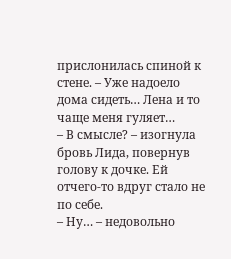прислонилась спиной к стене. – Уже надоело дома сидеть… Лена и то чаще меня гуляет…
– В смысле? – изогнула бровь Лида, повернув голову к дочке. Ей отчего-то вдруг стало не по себе.
– Ну… – недовольно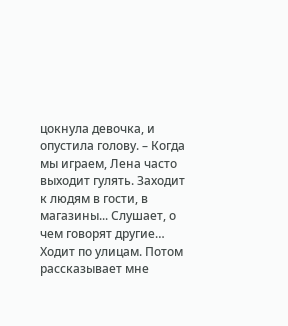цокнула девочка, и опустила голову. – Когда мы играем, Лена часто выходит гулять. Заходит к людям в гости, в магазины... Слушает, о чем говорят другие… Ходит по улицам. Потом рассказывает мне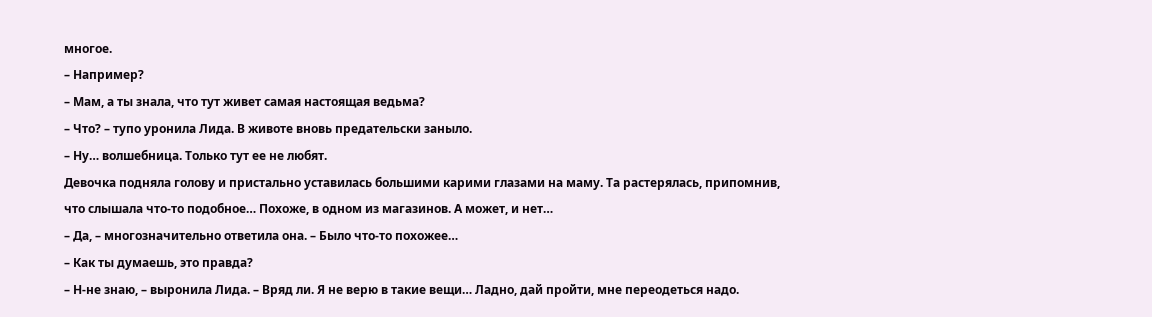многое.
– Например?
– Мам, а ты знала, что тут живет самая настоящая ведьма?
– Что? – тупо уронила Лида. В животе вновь предательски заныло.
– Ну… волшебница. Только тут ее не любят.
Девочка подняла голову и пристально уставилась большими карими глазами на маму. Та растерялась, припомнив, что слышала что-то подобное… Похоже, в одном из магазинов. А может, и нет…
– Да, – многозначительно ответила она. – Было что-то похожее…
– Как ты думаешь, это правда?
– Н-не знаю, – выронила Лида. – Вряд ли. Я не верю в такие вещи… Ладно, дай пройти, мне переодеться надо.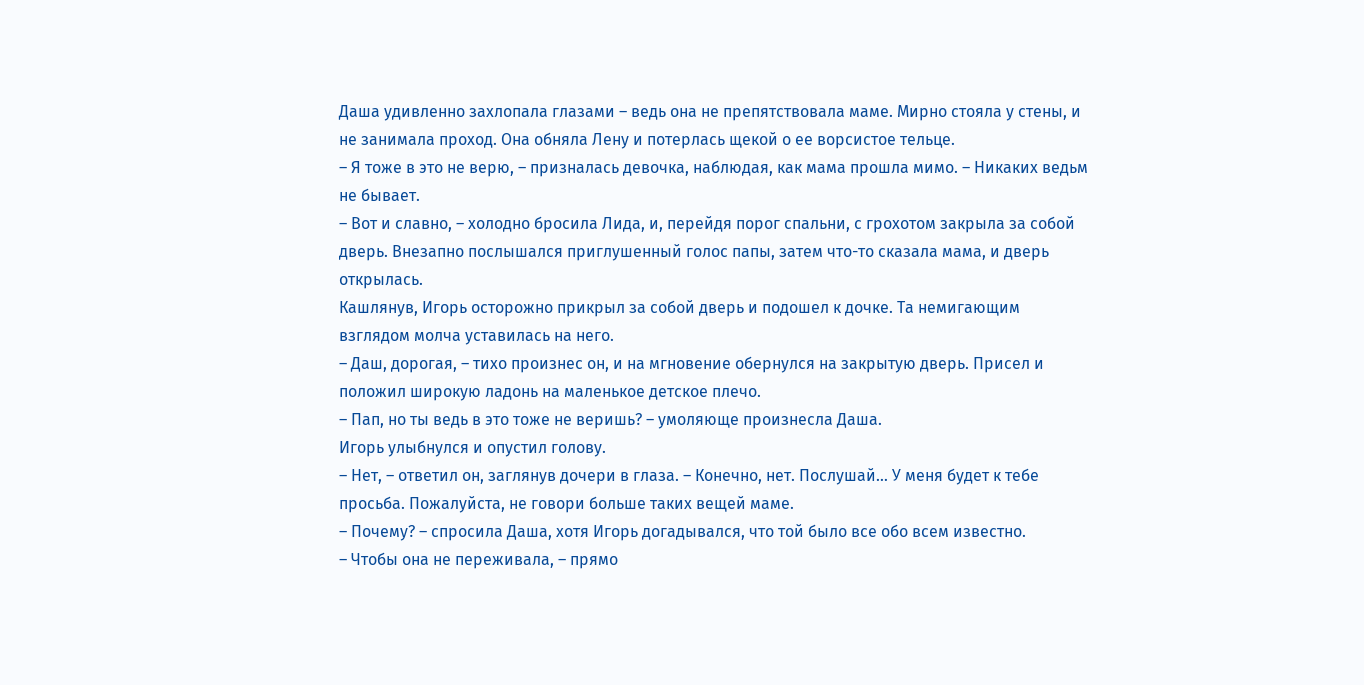Даша удивленно захлопала глазами – ведь она не препятствовала маме. Мирно стояла у стены, и не занимала проход. Она обняла Лену и потерлась щекой о ее ворсистое тельце.
– Я тоже в это не верю, – призналась девочка, наблюдая, как мама прошла мимо. – Никаких ведьм не бывает.
– Вот и славно, – холодно бросила Лида, и, перейдя порог спальни, с грохотом закрыла за собой дверь. Внезапно послышался приглушенный голос папы, затем что-то сказала мама, и дверь открылась.
Кашлянув, Игорь осторожно прикрыл за собой дверь и подошел к дочке. Та немигающим взглядом молча уставилась на него.
– Даш, дорогая, – тихо произнес он, и на мгновение обернулся на закрытую дверь. Присел и положил широкую ладонь на маленькое детское плечо.
– Пап, но ты ведь в это тоже не веришь? – умоляюще произнесла Даша.
Игорь улыбнулся и опустил голову.
– Нет, – ответил он, заглянув дочери в глаза. – Конечно, нет. Послушай… У меня будет к тебе просьба. Пожалуйста, не говори больше таких вещей маме.
– Почему? – спросила Даша, хотя Игорь догадывался, что той было все обо всем известно.
– Чтобы она не переживала, – прямо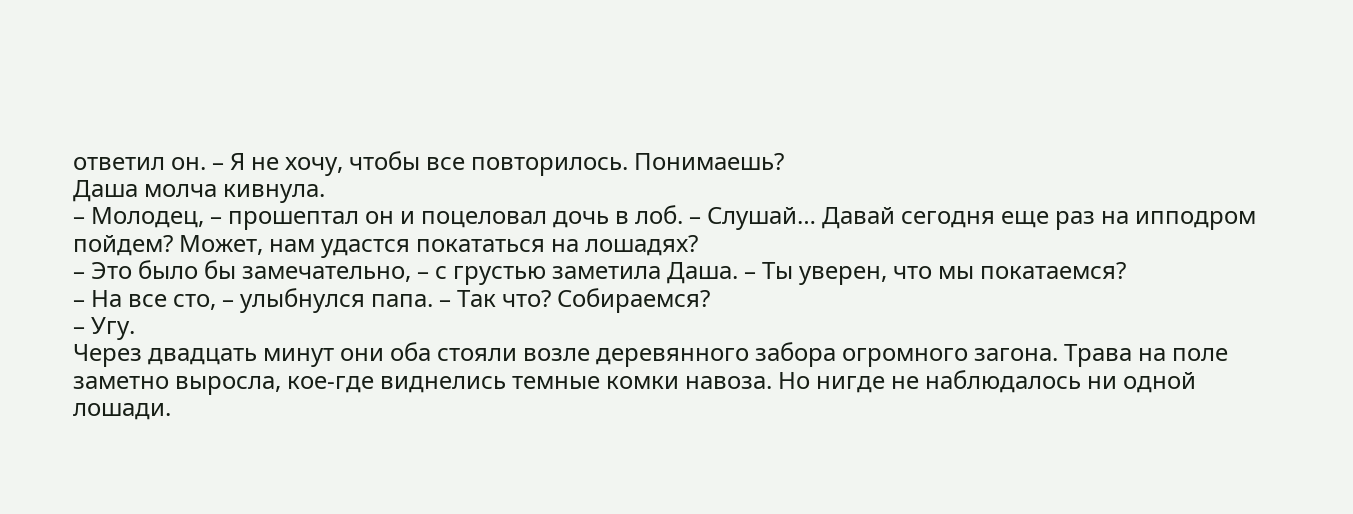ответил он. – Я не хочу, чтобы все повторилось. Понимаешь?
Даша молча кивнула.
– Молодец, – прошептал он и поцеловал дочь в лоб. – Слушай… Давай сегодня еще раз на ипподром пойдем? Может, нам удастся покататься на лошадях?
– Это было бы замечательно, – с грустью заметила Даша. – Ты уверен, что мы покатаемся?
– На все сто, – улыбнулся папа. – Так что? Собираемся?
– Угу.
Через двадцать минут они оба стояли возле деревянного забора огромного загона. Трава на поле заметно выросла, кое-где виднелись темные комки навоза. Но нигде не наблюдалось ни одной лошади.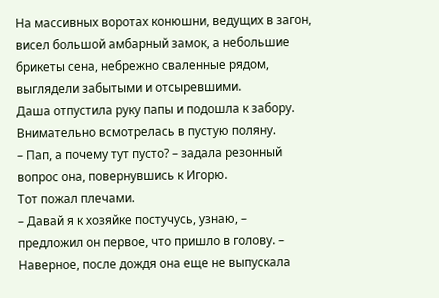На массивных воротах конюшни, ведущих в загон, висел большой амбарный замок, а небольшие брикеты сена, небрежно сваленные рядом, выглядели забытыми и отсыревшими.
Даша отпустила руку папы и подошла к забору. Внимательно всмотрелась в пустую поляну.
– Пап, а почему тут пусто? – задала резонный вопрос она, повернувшись к Игорю.
Тот пожал плечами.
– Давай я к хозяйке постучусь, узнаю, – предложил он первое, что пришло в голову. – Наверное, после дождя она еще не выпускала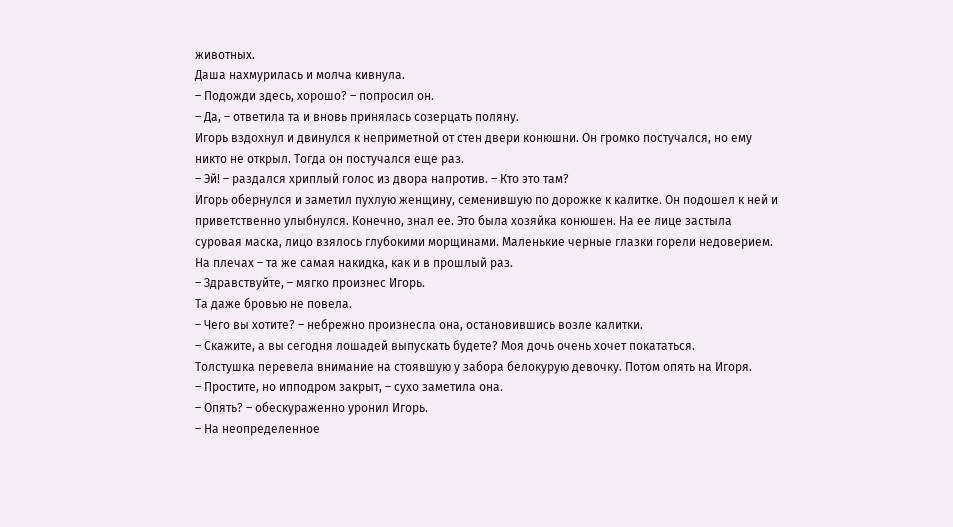животных.
Даша нахмурилась и молча кивнула.
– Подожди здесь, хорошо? – попросил он.
– Да, – ответила та и вновь принялась созерцать поляну.
Игорь вздохнул и двинулся к неприметной от стен двери конюшни. Он громко постучался, но ему никто не открыл. Тогда он постучался еще раз.
– Эй! – раздался хриплый голос из двора напротив. – Кто это там?
Игорь обернулся и заметил пухлую женщину, семенившую по дорожке к калитке. Он подошел к ней и приветственно улыбнулся. Конечно, знал ее. Это была хозяйка конюшен. На ее лице застыла суровая маска, лицо взялось глубокими морщинами. Маленькие черные глазки горели недоверием. На плечах – та же самая накидка, как и в прошлый раз.
– Здравствуйте, – мягко произнес Игорь.
Та даже бровью не повела.
– Чего вы хотите? – небрежно произнесла она, остановившись возле калитки.
– Скажите, а вы сегодня лошадей выпускать будете? Моя дочь очень хочет покататься.
Толстушка перевела внимание на стоявшую у забора белокурую девочку. Потом опять на Игоря.
– Простите, но ипподром закрыт, – сухо заметила она.
– Опять? – обескураженно уронил Игорь.
– На неопределенное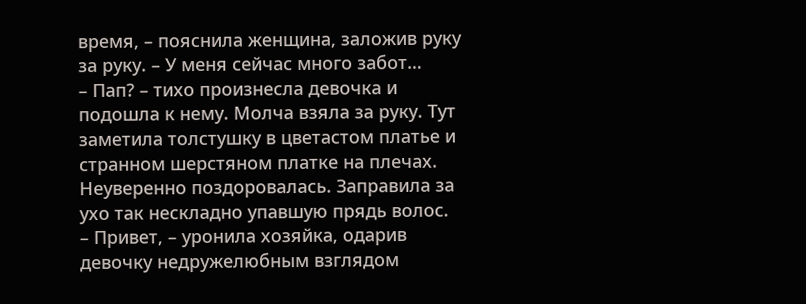время, – пояснила женщина, заложив руку за руку. – У меня сейчас много забот…
– Пап? – тихо произнесла девочка и подошла к нему. Молча взяла за руку. Тут заметила толстушку в цветастом платье и странном шерстяном платке на плечах. Неуверенно поздоровалась. Заправила за ухо так нескладно упавшую прядь волос.
– Привет, – уронила хозяйка, одарив девочку недружелюбным взглядом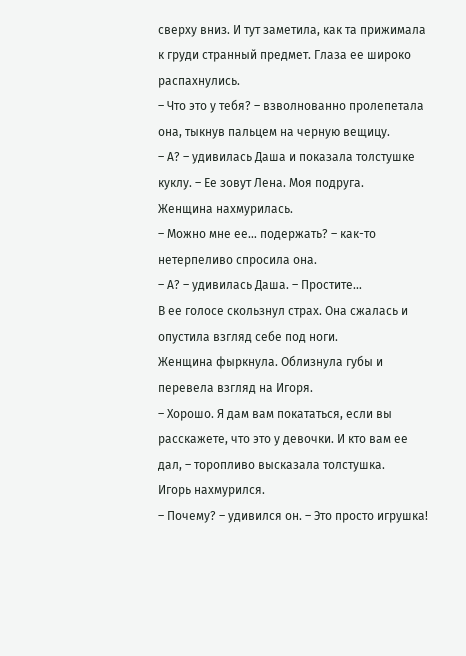сверху вниз. И тут заметила, как та прижимала к груди странный предмет. Глаза ее широко распахнулись.
– Что это у тебя? – взволнованно пролепетала она, тыкнув пальцем на черную вещицу.
– А? – удивилась Даша и показала толстушке куклу. – Ее зовут Лена. Моя подруга.
Женщина нахмурилась.
– Можно мне ее… подержать? – как-то нетерпеливо спросила она.
– А? – удивилась Даша. – Простите…
В ее голосе скользнул страх. Она сжалась и опустила взгляд себе под ноги.
Женщина фыркнула. Облизнула губы и перевела взгляд на Игоря.
– Хорошо. Я дам вам покататься, если вы расскажете, что это у девочки. И кто вам ее дал, – торопливо высказала толстушка.
Игорь нахмурился.
– Почему? – удивился он. – Это просто игрушка!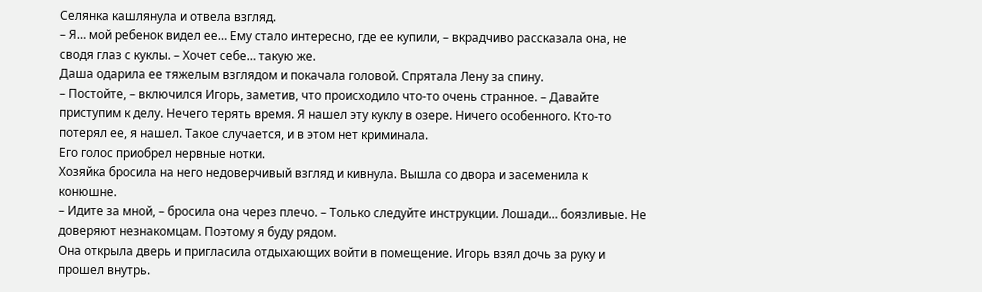Селянка кашлянула и отвела взгляд.
– Я… мой ребенок видел ее… Ему стало интересно, где ее купили, – вкрадчиво рассказала она, не сводя глаз с куклы. – Хочет себе… такую же.
Даша одарила ее тяжелым взглядом и покачала головой. Спрятала Лену за спину.
– Постойте, – включился Игорь, заметив, что происходило что-то очень странное. – Давайте приступим к делу. Нечего терять время. Я нашел эту куклу в озере. Ничего особенного. Кто-то потерял ее, я нашел. Такое случается, и в этом нет криминала.
Его голос приобрел нервные нотки.
Хозяйка бросила на него недоверчивый взгляд и кивнула. Вышла со двора и засеменила к конюшне.
– Идите за мной, – бросила она через плечо. – Только следуйте инструкции. Лошади… боязливые. Не доверяют незнакомцам. Поэтому я буду рядом.
Она открыла дверь и пригласила отдыхающих войти в помещение. Игорь взял дочь за руку и прошел внутрь.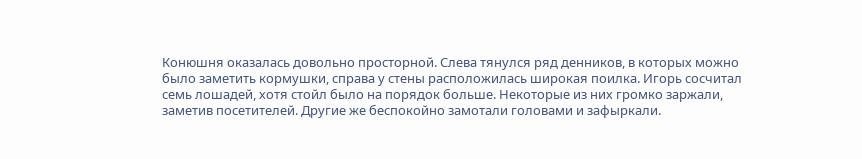Конюшня оказалась довольно просторной. Слева тянулся ряд денников, в которых можно было заметить кормушки, справа у стены расположилась широкая поилка. Игорь сосчитал семь лошадей, хотя стойл было на порядок больше. Некоторые из них громко заржали, заметив посетителей. Другие же беспокойно замотали головами и зафыркали.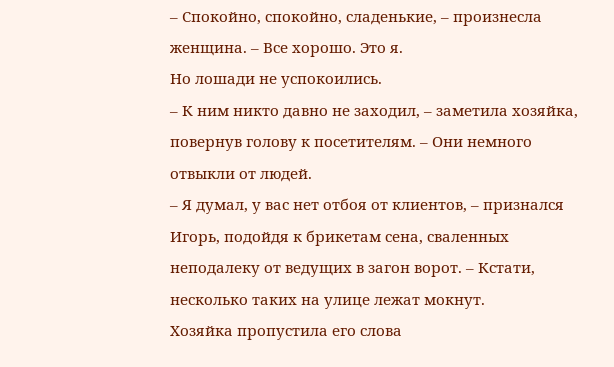– Спокойно, спокойно, сладенькие, – произнесла женщина. – Все хорошо. Это я.
Но лошади не успокоились.
– К ним никто давно не заходил, – заметила хозяйка, повернув голову к посетителям. – Они немного отвыкли от людей.
– Я думал, у вас нет отбоя от клиентов, – признался Игорь, подойдя к брикетам сена, сваленных неподалеку от ведущих в загон ворот. – Кстати, несколько таких на улице лежат мокнут.
Хозяйка пропустила его слова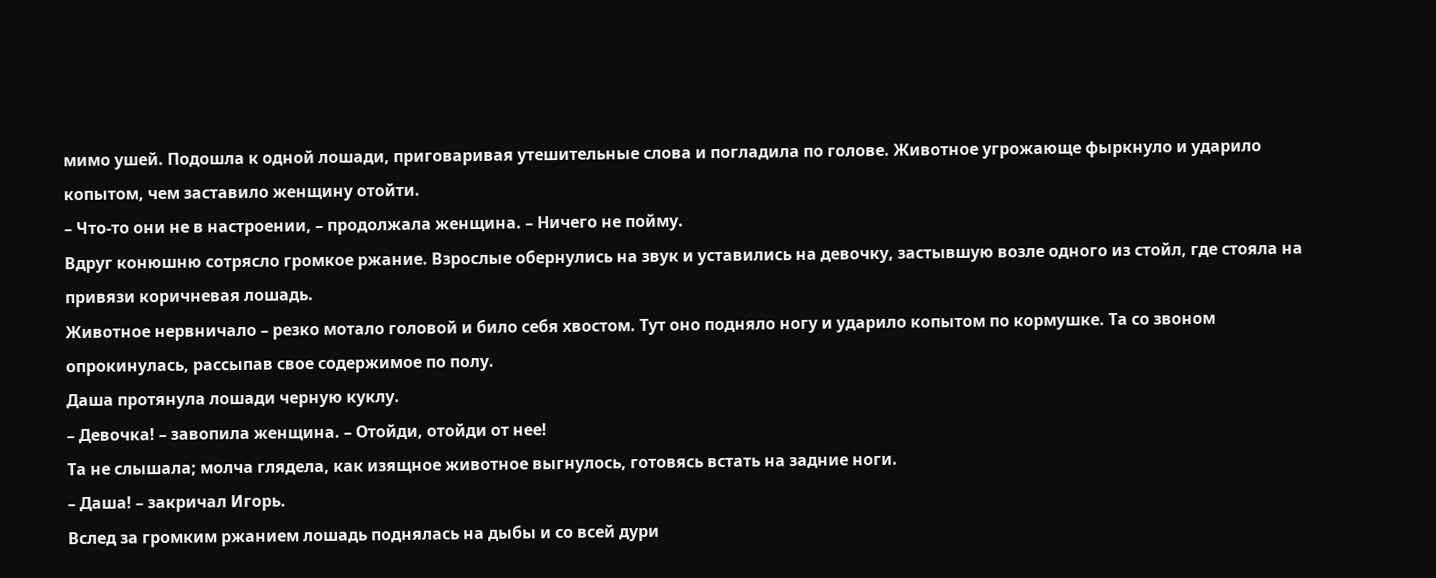мимо ушей. Подошла к одной лошади, приговаривая утешительные слова и погладила по голове. Животное угрожающе фыркнуло и ударило копытом, чем заставило женщину отойти.
– Что-то они не в настроении, – продолжала женщина. – Ничего не пойму.
Вдруг конюшню сотрясло громкое ржание. Взрослые обернулись на звук и уставились на девочку, застывшую возле одного из стойл, где стояла на привязи коричневая лошадь.
Животное нервничало – резко мотало головой и било себя хвостом. Тут оно подняло ногу и ударило копытом по кормушке. Та со звоном опрокинулась, рассыпав свое содержимое по полу.
Даша протянула лошади черную куклу.
– Девочка! – завопила женщина. – Отойди, отойди от нее!
Та не слышала; молча глядела, как изящное животное выгнулось, готовясь встать на задние ноги.
– Даша! – закричал Игорь.
Вслед за громким ржанием лошадь поднялась на дыбы и со всей дури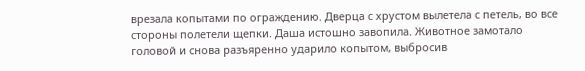врезала копытами по ограждению. Дверца с хрустом вылетела с петель, во все стороны полетели щепки. Даша истошно завопила. Животное замотало головой и снова разъяренно ударило копытом, выбросив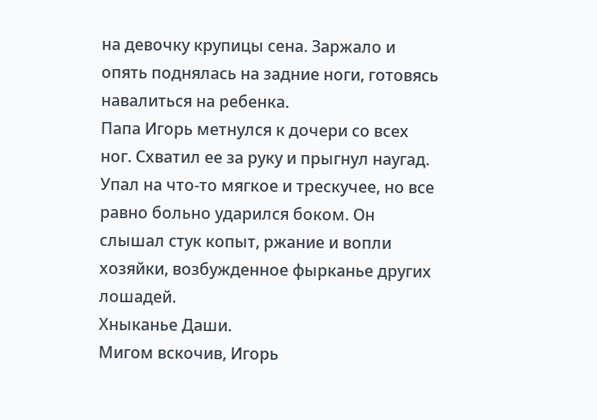на девочку крупицы сена. Заржало и опять поднялась на задние ноги, готовясь навалиться на ребенка.
Папа Игорь метнулся к дочери со всех ног. Схватил ее за руку и прыгнул наугад. Упал на что-то мягкое и трескучее, но все равно больно ударился боком. Он слышал стук копыт, ржание и вопли хозяйки, возбужденное фырканье других лошадей.
Хныканье Даши.
Мигом вскочив, Игорь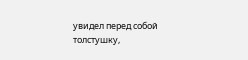увидел перед собой толстушку,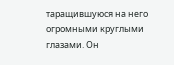таращившуюся на него огромными круглыми глазами. Он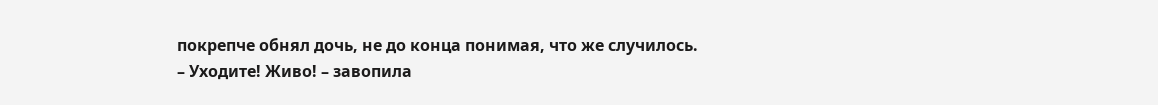покрепче обнял дочь, не до конца понимая, что же случилось.
– Уходите! Живо! – завопила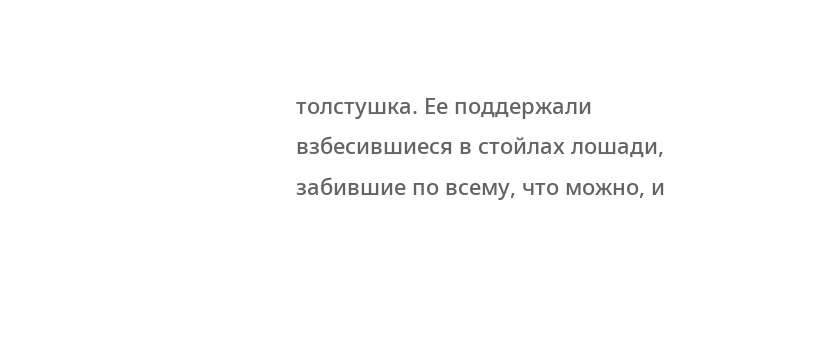толстушка. Ее поддержали взбесившиеся в стойлах лошади, забившие по всему, что можно, и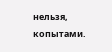нельзя, копытами.